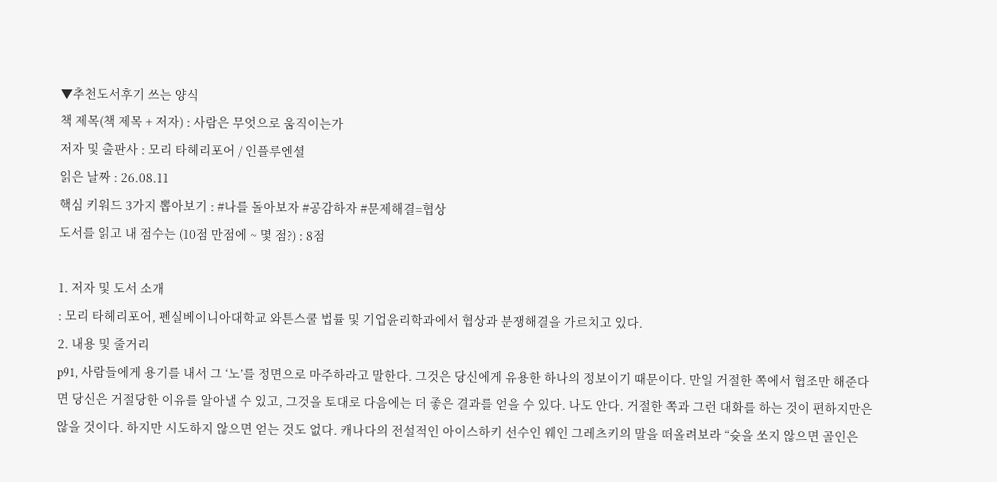▼추천도서후기 쓰는 양식
책 제목(책 제목 + 저자) : 사람은 무엇으로 움직이는가
저자 및 출판사 : 모리 타헤리포어 / 인플루엔셜
읽은 날짜 : 26.08.11
핵심 키워드 3가지 뽑아보기 : #나를 돌아보자 #공감하자 #문제해결=협상
도서를 읽고 내 점수는 (10점 만점에 ~ 몇 점?) : 8점

1. 저자 및 도서 소개
: 모리 타헤리포어, 펜실베이니아대학교 와튼스쿨 법률 및 기업윤리학과에서 협상과 분쟁해결을 가르치고 있다.
2. 내용 및 줄거리
p91, 사람들에게 용기를 내서 그 ‘노’를 정면으로 마주하라고 말한다. 그것은 당신에게 유용한 하나의 정보이기 때문이다. 만일 거절한 쪽에서 협조만 해준다면 당신은 거절당한 이유를 알아낼 수 있고, 그것을 토대로 다음에는 더 좋은 결과를 얻을 수 있다. 나도 안다. 거절한 쪽과 그런 대화를 하는 것이 편하지만은 않을 것이다. 하지만 시도하지 않으면 얻는 것도 없다. 캐나다의 전설적인 아이스하키 선수인 웨인 그레츠키의 말을 떠올려보라 “슛을 쏘지 않으면 골인은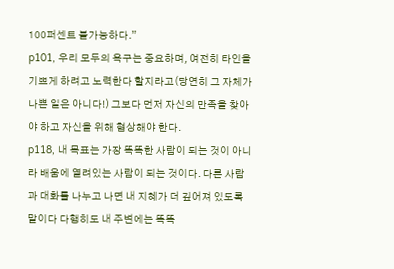100퍼센트 불가능하다.”
p101, 우리 모두의 욕구는 중요하며, 여전히 타인을 기쁘게 하려고 노력한다 할지라고(당연히 그 자체가 나쁜 일은 아니다!) 그보다 먼저 자신의 만족을 찾아야 하고 자신을 위해 협상해야 한다.
p118, 내 목표는 가장 똑똑한 사람이 되는 것이 아니라 배움에 열려있는 사람이 되는 것이다. 다른 사람과 대화를 나누고 나면 내 지혜가 더 깊어져 있도록 말이다 다행히도 내 주변에는 똑똑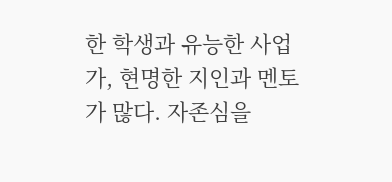한 학생과 유능한 사업가, 현명한 지인과 멘토가 많다. 자존심을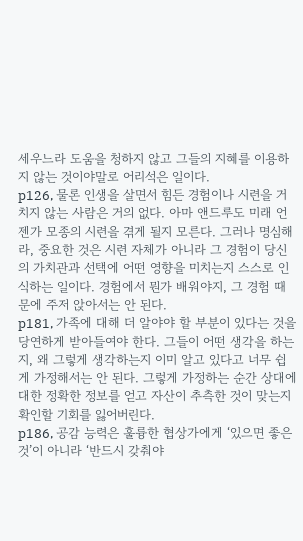세우느라 도움을 청하지 않고 그들의 지혜를 이용하지 않는 것이야말로 어리석은 일이다.
p126, 물론 인생을 살면서 힘든 경험이나 시련을 거치지 않는 사람은 거의 없다. 아마 앤드루도 미래 언젠가 모종의 시련을 겪게 될지 모른다. 그러나 명심해라, 중요한 것은 시련 자체가 아니라 그 경험이 당신의 가치관과 선택에 어떤 영향을 미치는지 스스로 인식하는 일이다. 경험에서 뭔가 배워야지, 그 경험 때문에 주저 앉아서는 안 된다.
p181, 가족에 대해 더 알야야 할 부분이 있다는 것을 당연하게 받아들여야 한다. 그들이 어떤 생각을 하는지, 왜 그렇게 생각하는지 이미 알고 있다고 너무 쉽게 가정해서는 안 된다. 그렇게 가정하는 순간 상대에 대한 정확한 정보를 얻고 자산이 추측한 것이 맞는지 확인할 기회를 잃어버린다.
p186, 공감 능력은 훌륭한 협상가에게 ‘있으면 좋은 것’이 아니라 ‘반드시 갖춰야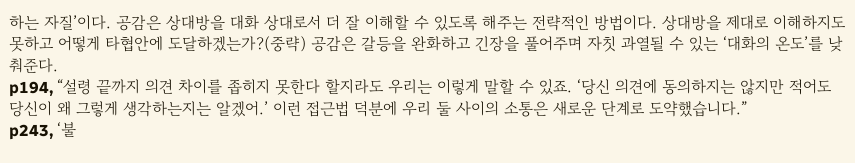하는 자질’이다. 공감은 상대방을 대화 상대로서 더 잘 이해할 수 있도록 해주는 전략적인 방법이다. 상대방을 제대로 이해하지도 못하고 어떻게 타협안에 도달하겠는가?(중략) 공감은 갈등을 완화하고 긴장을 풀어주며 자칫 과열될 수 있는 ‘대화의 온도’를 낮춰준다.
p194, “설령 끝까지 의견 차이를 좁히지 못한다 할지라도 우리는 이렇게 말할 수 있죠. ‘당신 의견에 동의하지는 않지만 적어도 당신이 왜 그렇게 생각하는지는 알겠어.’ 이런 접근법 덕분에 우리 둘 사이의 소통은 새로운 단계로 도약했습니다.”
p243, ‘불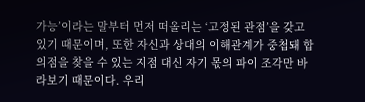가능’이라는 말부터 먼저 떠올리는 ‘고정된 관점’을 갖고 있기 때문이며, 또한 자신과 상대의 이해관계가 중첩돼 합의점을 찾을 수 있는 지점 대신 자기 몫의 파이 조각만 바라보기 때문이다. 우리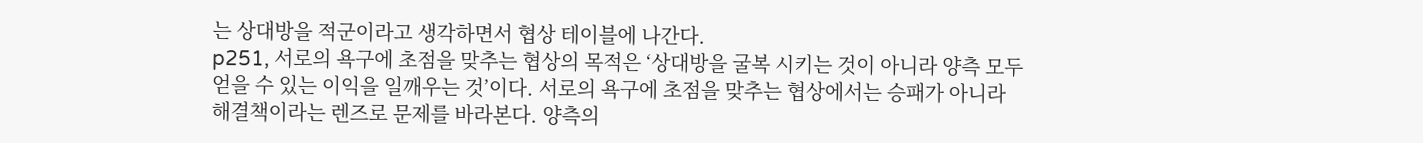는 상대방을 적군이라고 생각하면서 협상 테이블에 나간다.
p251, 서로의 욕구에 초점을 맞추는 협상의 목적은 ‘상대방을 굴복 시키는 것이 아니라 양측 모두 얻을 수 있는 이익을 일깨우는 것’이다. 서로의 욕구에 초점을 맞추는 협상에서는 승패가 아니라 해결책이라는 렌즈로 문제를 바라본다. 양측의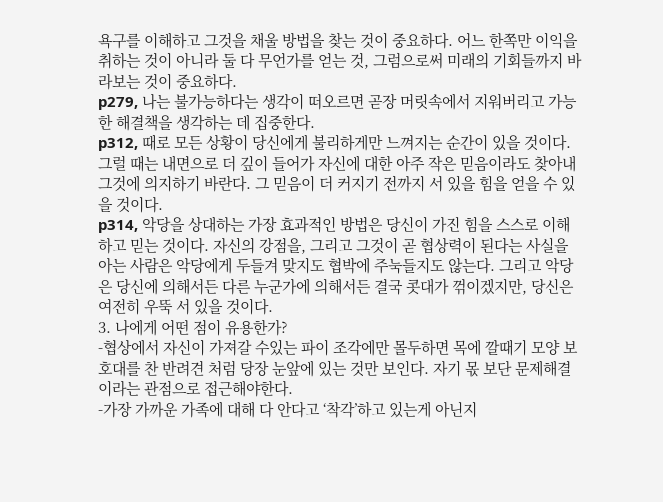욕구를 이해하고 그것을 채울 방법을 찾는 것이 중요하다. 어느 한쪽만 이익을 취하는 것이 아니라 둘 다 무언가를 얻는 것, 그럼으로써 미래의 기회들까지 바라보는 것이 중요하다.
p279, 나는 불가능하다는 생각이 떠오르면 곧장 머릿속에서 지워버리고 가능한 해결책을 생각하는 데 집중한다.
p312, 때로 모든 상황이 당신에게 불리하게만 느껴지는 순간이 있을 것이다. 그럴 때는 내면으로 더 깊이 들어가 자신에 대한 아주 작은 믿음이라도 찾아내 그것에 의지하기 바란다. 그 믿음이 더 커지기 전까지 서 있을 힘을 얻을 수 있을 것이다.
p314, 악당을 상대하는 가장 효과적인 방법은 당신이 가진 힘을 스스로 이해하고 믿는 것이다. 자신의 강점을, 그리고 그것이 곧 협상력이 된다는 사실을 아는 사람은 악당에게 두들겨 맞지도 협박에 주눅들지도 않는다. 그리고 악당은 당신에 의해서든 다른 누군가에 의해서든 결국 콧대가 꺾이겠지만, 당신은 여전히 우뚝 서 있을 것이다.
3. 나에게 어떤 점이 유용한가?
-협상에서 자신이 가져갈 수있는 파이 조각에만 몰두하면 목에 깔때기 모양 보호대를 찬 반려견 처럼 당장 눈앞에 있는 것만 보인다. 자기 몫 보단 문제해결 이라는 관점으로 접근해야한다.
-가장 가까운 가족에 대해 다 안다고 ‘착각’하고 있는게 아닌지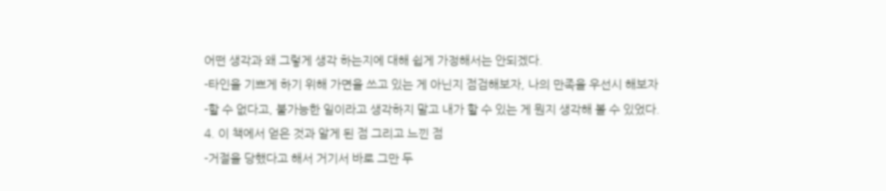어떤 생각과 왜 그렇게 생각 하는지에 대해 쉽게 가정해서는 안되겠다.
-타인을 기쁘게 하기 위해 가면을 쓰고 있는 게 아닌지 점검해보자, 나의 만족을 우선시 해보자
-할 수 없다고, 불가능한 일이라고 생각하지 말고 내가 할 수 있는 게 뭔지 생각해 볼 수 있었다.
4. 이 책에서 얻은 것과 알게 된 점 그리고 느낀 점
-거절을 당했다고 해서 거기서 바로 그만 두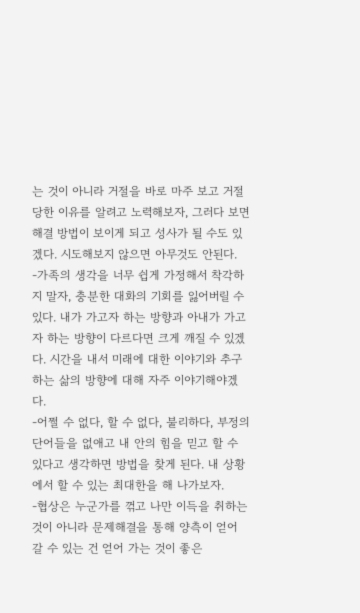는 것이 아니라 거절을 바로 마주 보고 거절 당한 이유를 알려고 노력해보자, 그러다 보면 해결 방법이 보이게 되고 성사가 될 수도 있겠다. 시도해보지 않으면 아무것도 안된다.
-가족의 생각을 너무 쉽게 가정해서 착각하지 말자, 충분한 대화의 기회를 잃어버릴 수 있다. 내가 가고자 하는 방향과 아내가 가고자 하는 방향이 다르다면 크게 깨질 수 있겠다. 시간을 내서 미래에 대한 이야기와 추구하는 삶의 방향에 대해 자주 이야기해야겠다.
-어쩔 수 없다, 할 수 없다, 불리하다, 부정의 단어들을 없애고 내 안의 힘을 믿고 할 수 있다고 생각하면 방법을 찾게 된다. 내 상황에서 할 수 있는 최대한을 해 나가보자.
-협상은 누군가를 꺾고 나만 이득을 취하는 것이 아니라 문제해결을 통해 양측이 얻어 갈 수 있는 건 얻어 가는 것이 좋은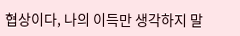협상이다, 나의 이득만 생각하지 말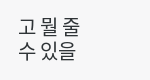고 뭘 줄 수 있을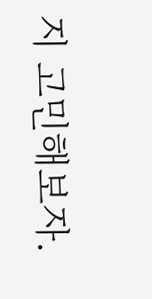지 고민해보자.